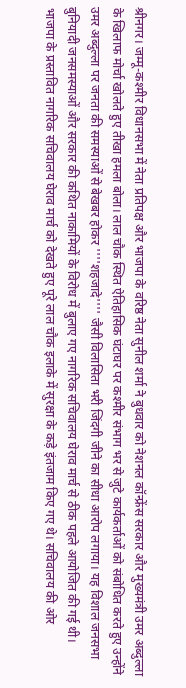श्रीनगर। जम्मू-कश्मीर विधानसभा में नेता प्रतिपक्ष और भाजपा के वरिष्ठ नेता सुनील शर्मा ने बुधवार को नेशनल कॉन्फ्रेंस सरकार और मुख्यमंत्री उमर अब्दुल्ला के खिलाफ मोर्चा खोलते हुए तीखा हमला बोला। लाल चौक स्थित ऐतिहासिक घंटाघर पर कश्मीर संभाग भर से जुटे कार्यकर्ताओं को संबोधित करते हुए उन्होंने उमर अब्दुल्ला पर जनता की समस्याओं से बेखबर होकर ''''शहजादे'''' जैसी विलासिता भरी जिंदगी जीने का सीधा आरोप लगाया। यह विशाल जनसभा बुनियादी जनसमस्याओं और सरकार की कथित नाकामियों के विरोध में बुलाए गए नागरिक सचिवालय घेराव मार्च से ठीक पहले आयोजित की गई थी।
भाजपा के प्रस्तावित नागरिक सचिवालय घेराव मार्च को देखते हुए पूरे लाल चौक इलाके में सुरक्षा के कड़े इंतजाम किए गए थे। सचिवालय की ओर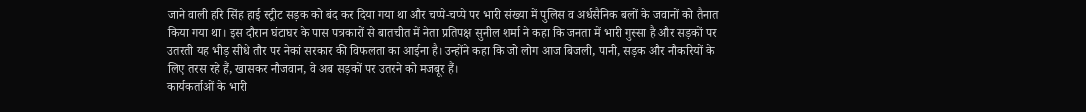जाने वाली हरि सिंह हाई स्ट्रीट सड़क को बंद कर दिया गया था और चप्पे-चप्पे पर भारी संख्या में पुलिस व अर्धसैनिक बलों के जवानों को तैनात किया गया था। इस दौरान घंटाघर के पास पत्रकारों से बातचीत में नेता प्रतिपक्ष सुनील शर्मा ने कहा कि जनता में भारी गुस्सा है और सड़कों पर उतरती यह भीड़ सीधे तौर पर नेकां सरकार की विफलता का आईना है। उन्होंने कहा कि जो लोग आज बिजली, पानी, सड़क और नौकरियों के लिए तरस रहे हैं, खासकर नौजवान, वे अब सड़कों पर उतरने को मजबूर हैं।
कार्यकर्ताओं के भारी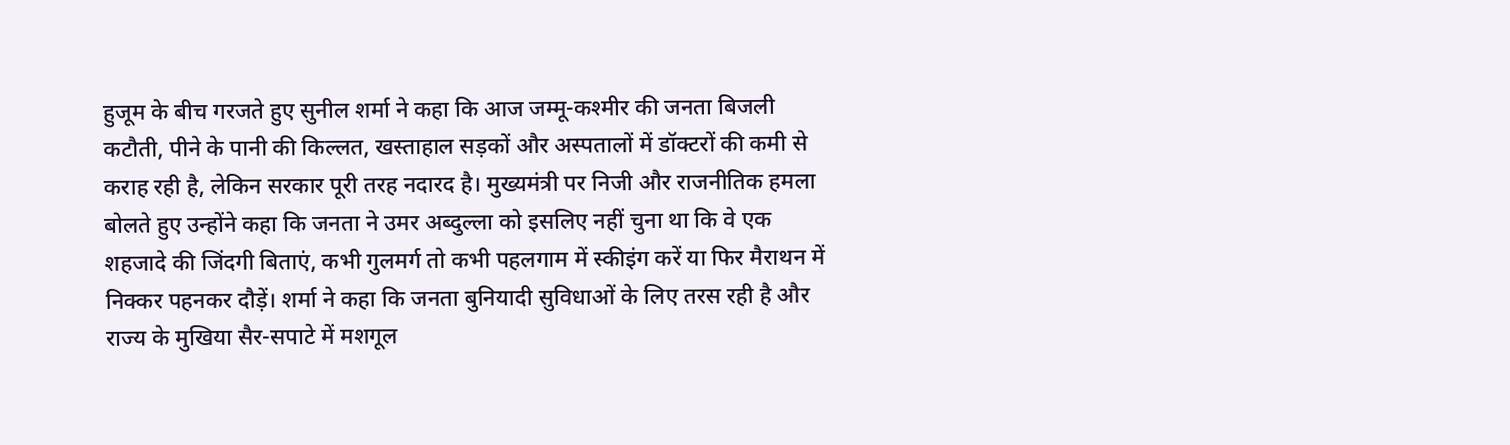हुजूम के बीच गरजते हुए सुनील शर्मा ने कहा कि आज जम्मू-कश्मीर की जनता बिजली कटौती, पीने के पानी की किल्लत, खस्ताहाल सड़कों और अस्पतालों में डॉक्टरों की कमी से कराह रही है, लेकिन सरकार पूरी तरह नदारद है। मुख्यमंत्री पर निजी और राजनीतिक हमला बोलते हुए उन्होंने कहा कि जनता ने उमर अब्दुल्ला को इसलिए नहीं चुना था कि वे एक शहजादे की जिंदगी बिताएं, कभी गुलमर्ग तो कभी पहलगाम में स्कीइंग करें या फिर मैराथन में निक्कर पहनकर दौड़ें। शर्मा ने कहा कि जनता बुनियादी सुविधाओं के लिए तरस रही है और राज्य के मुखिया सैर-सपाटे में मशगूल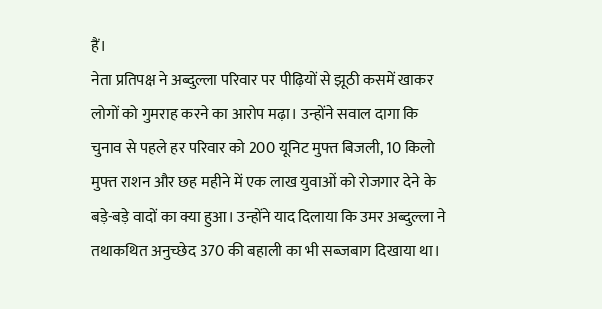हैं।
नेता प्रतिपक्ष ने अब्दुल्ला परिवार पर पीढ़ियों से झूठी कसमें खाकर लोगों को गुमराह करने का आरोप मढ़ा। उन्होंने सवाल दागा कि चुनाव से पहले हर परिवार को 200 यूनिट मुफ्त बिजली, 10 किलो मुफ्त राशन और छह महीने में एक लाख युवाओं को रोजगार देने के बड़े-बड़े वादों का क्या हुआ। उन्होंने याद दिलाया कि उमर अब्दुल्ला ने तथाकथित अनुच्छेद 370 की बहाली का भी सब्जबाग दिखाया था।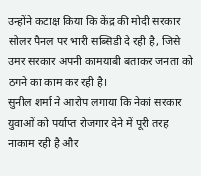उन्होंने कटाक्ष किया कि केंद्र की मोदी सरकार सोलर पैनल पर भारी सब्सिडी दे रही है, जिसे उमर सरकार अपनी कामयाबी बताकर जनता को ठगने का काम कर रही है।
सुनील शर्मा ने आरोप लगाया कि नेकां सरकार युवाओं को पर्याप्त रोजगार देने में पूरी तरह नाकाम रही है और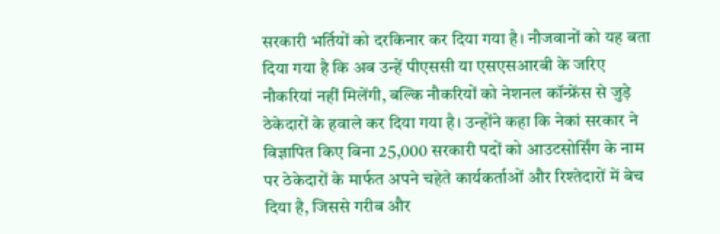सरकारी भर्तियों को दरकिनार कर दिया गया है। नौजवानों को यह बता दिया गया है कि अब उन्हें पीएससी या एसएसआरबी के जरिए नौकरियां नहीं मिलेंगी, बल्कि नौकरियों को नेशनल कॉन्फ्रेंस से जुड़े ठेकेदारों के हवाले कर दिया गया है। उन्होंने कहा कि नेकां सरकार ने विज्ञापित किए बिना 25,000 सरकारी पदों को आउटसोर्सिंग के नाम पर ठेकेदारों के मार्फत अपने चहेते कार्यकर्ताओं और रिश्तेदारों में बेच दिया है, जिससे गरीब और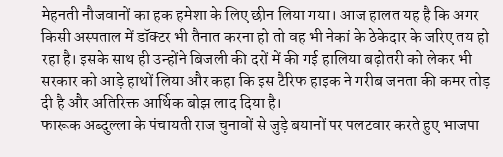मेहनती नौजवानों का हक हमेशा के लिए छीन लिया गया। आज हालत यह है कि अगर किसी अस्पताल में डॉक्टर भी तैनात करना हो तो वह भी नेकां के ठेकेदार के जरिए तय हो रहा है। इसके साथ ही उन्होंने बिजली की दरों में की गई हालिया बढ़ोतरी को लेकर भी सरकार को आड़े हाथों लिया और कहा कि इस टैरिफ हाइक ने गरीब जनता की कमर तोड़ दी है और अतिरिक्त आर्थिक बोझ लाद दिया है।
फारूक अब्दुल्ला के पंचायती राज चुनावों से जुड़े बयानों पर पलटवार करते हुए भाजपा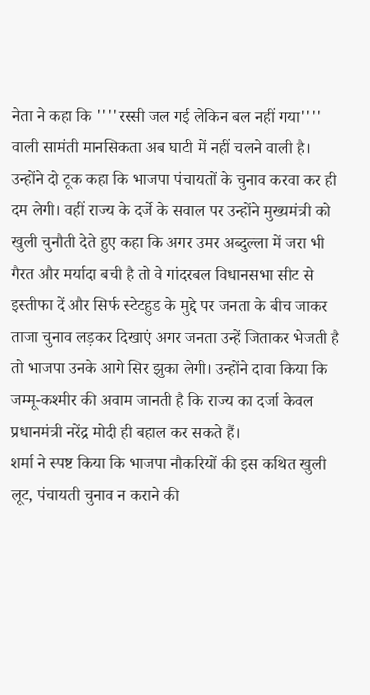नेता ने कहा कि ''''रस्सी जल गई लेकिन बल नहीं गया'''' वाली सामंती मानसिकता अब घाटी में नहीं चलने वाली है। उन्होंने दो टूक कहा कि भाजपा पंचायतों के चुनाव करवा कर ही दम लेगी। वहीं राज्य के दर्जे के सवाल पर उन्होंने मुख्यमंत्री को खुली चुनौती देते हुए कहा कि अगर उमर अब्दुल्ला में जरा भी गैरत और मर्यादा बची है तो वे गांदरबल विधानसभा सीट से इस्तीफा दें और सिर्फ स्टेटहुड के मुद्दे पर जनता के बीच जाकर ताजा चुनाव लड़कर दिखाएं अगर जनता उन्हें जिताकर भेजती है तो भाजपा उनके आगे सिर झुका लेगी। उन्होंने दावा किया कि जम्मू-कश्मीर की अवाम जानती है कि राज्य का दर्जा केवल प्रधानमंत्री नरेंद्र मोदी ही बहाल कर सकते हैं।
शर्मा ने स्पष्ट किया कि भाजपा नौकरियों की इस कथित खुली लूट, पंचायती चुनाव न कराने की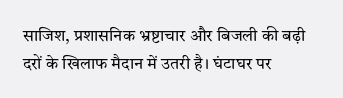साजिश, प्रशासनिक भ्रष्टाचार और बिजली की बढ़ी दरों के खिलाफ मैदान में उतरी है। घंटाघर पर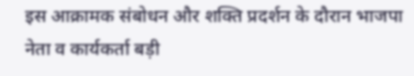इस आक्रामक संबोधन और शक्ति प्रदर्शन के दौरान भाजपा नेता व कार्यकर्ता बड़ी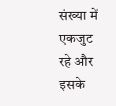संख्या में एकजुट रहे और इसके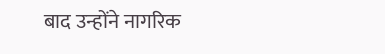बाद उन्होंने नागरिक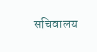सचिवालय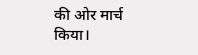की ओर मार्च किया।